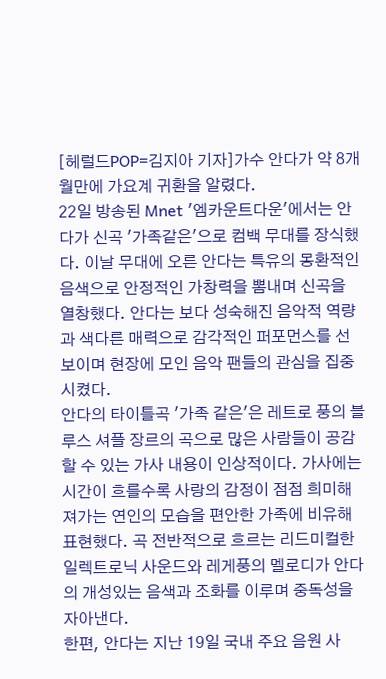[헤럴드POP=김지아 기자]가수 안다가 약 8개월만에 가요계 귀환을 알렸다.
22일 방송된 Mnet '엠카운트다운'에서는 안다가 신곡 '가족같은'으로 컴백 무대를 장식했다. 이날 무대에 오른 안다는 특유의 몽환적인 음색으로 안정적인 가창력을 뽐내며 신곡을 열창했다. 안다는 보다 성숙해진 음악적 역량과 색다른 매력으로 감각적인 퍼포먼스를 선보이며 현장에 모인 음악 팬들의 관심을 집중시켰다.
안다의 타이틀곡 '가족 같은'은 레트로 풍의 블루스 셔플 장르의 곡으로 많은 사람들이 공감할 수 있는 가사 내용이 인상적이다. 가사에는 시간이 흐를수록 사랑의 감정이 점점 희미해져가는 연인의 모습을 편안한 가족에 비유해 표현했다. 곡 전반적으로 흐르는 리드미컬한 일렉트로닉 사운드와 레게풍의 멜로디가 안다의 개성있는 음색과 조화를 이루며 중독성을 자아낸다.
한편, 안다는 지난 19일 국내 주요 음원 사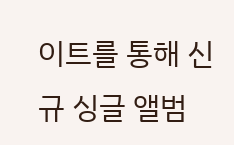이트를 통해 신규 싱글 앨범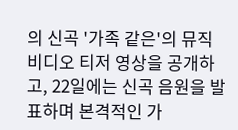의 신곡 '가족 같은'의 뮤직비디오 티저 영상을 공개하고, 22일에는 신곡 음원을 발표하며 본격적인 가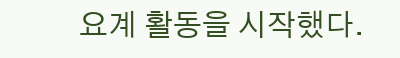요계 활동을 시작했다.